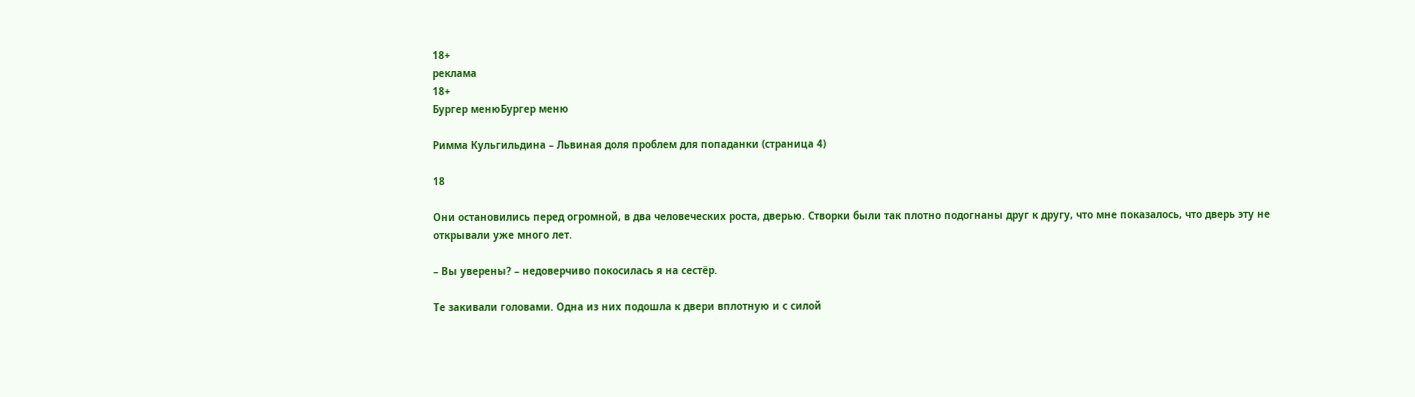18+
реклама
18+
Бургер менюБургер меню

Римма Кульгильдина – Львиная доля проблем для попаданки (страница 4)

18

Они остановились перед огромной, в два человеческих роста, дверью. Створки были так плотно подогнаны друг к другу, что мне показалось, что дверь эту не открывали уже много лет.

– Вы уверены? – недоверчиво покосилась я на сестёр.

Те закивали головами. Одна из них подошла к двери вплотную и с силой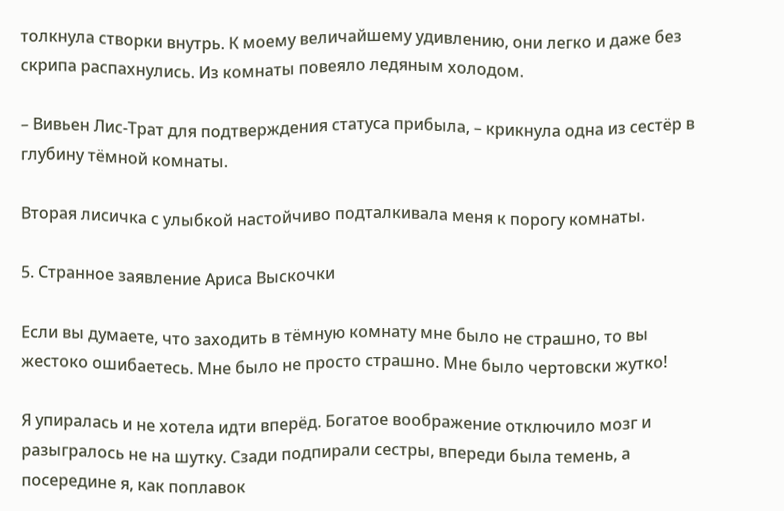толкнула створки внутрь. К моему величайшему удивлению, они легко и даже без скрипа распахнулись. Из комнаты повеяло ледяным холодом.

– Вивьен Лис-Трат для подтверждения статуса прибыла, – крикнула одна из сестёр в глубину тёмной комнаты.

Вторая лисичка с улыбкой настойчиво подталкивала меня к порогу комнаты.

5. Странное заявление Ариса Выскочки

Если вы думаете, что заходить в тёмную комнату мне было не страшно, то вы жестоко ошибаетесь. Мне было не просто страшно. Мне было чертовски жутко!

Я упиралась и не хотела идти вперёд. Богатое воображение отключило мозг и разыгралось не на шутку. Сзади подпирали сестры, впереди была темень, а посередине я, как поплавок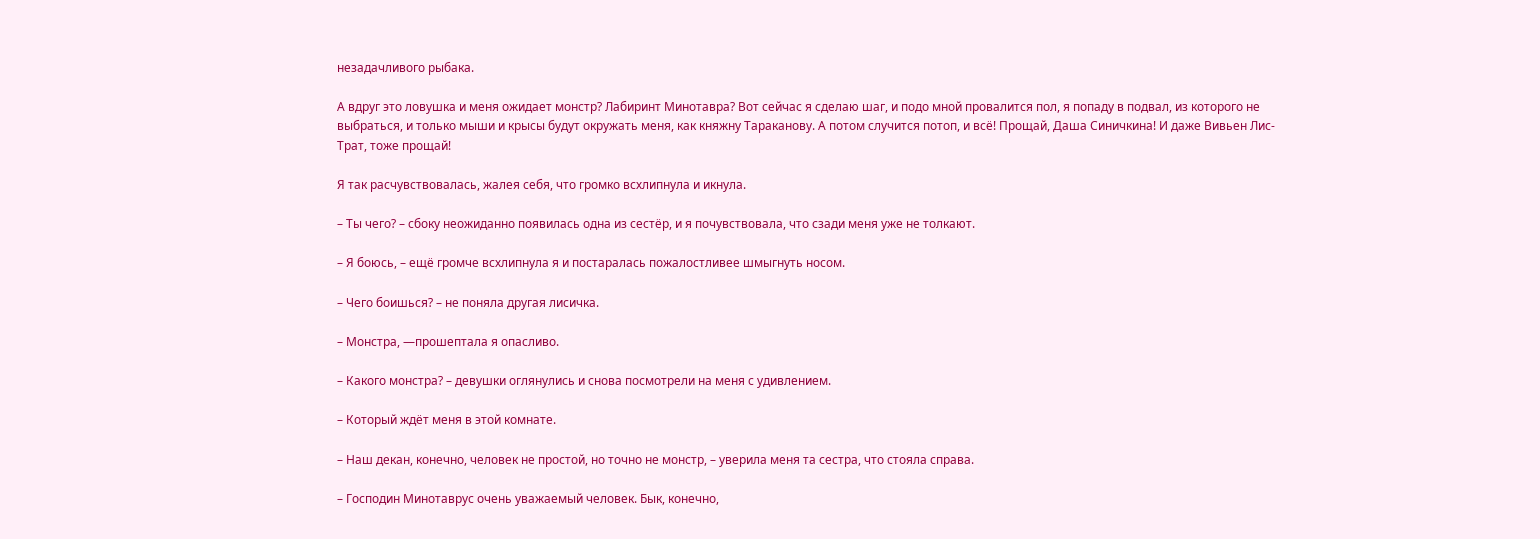незадачливого рыбака.

А вдруг это ловушка и меня ожидает монстр? Лабиринт Минотавра? Вот сейчас я сделаю шаг, и подо мной провалится пол, я попаду в подвал, из которого не выбраться, и только мыши и крысы будут окружать меня, как княжну Тараканову. А потом случится потоп, и всё! Прощай, Даша Синичкина! И даже Вивьен Лис-Трат, тоже прощай!

Я так расчувствовалась, жалея себя, что громко всхлипнула и икнула.

– Ты чего? – сбоку неожиданно появилась одна из сестёр, и я почувствовала, что сзади меня уже не толкают.

– Я боюсь, – ещё громче всхлипнула я и постаралась пожалостливее шмыгнуть носом.

– Чего боишься? – не поняла другая лисичка.

– Монстра, —прошептала я опасливо.

– Какого монстра? – девушки оглянулись и снова посмотрели на меня с удивлением.

– Который ждёт меня в этой комнате.

– Наш декан, конечно, человек не простой, но точно не монстр, – уверила меня та сестра, что стояла справа.

– Господин Минотаврус очень уважаемый человек. Бык, конечно,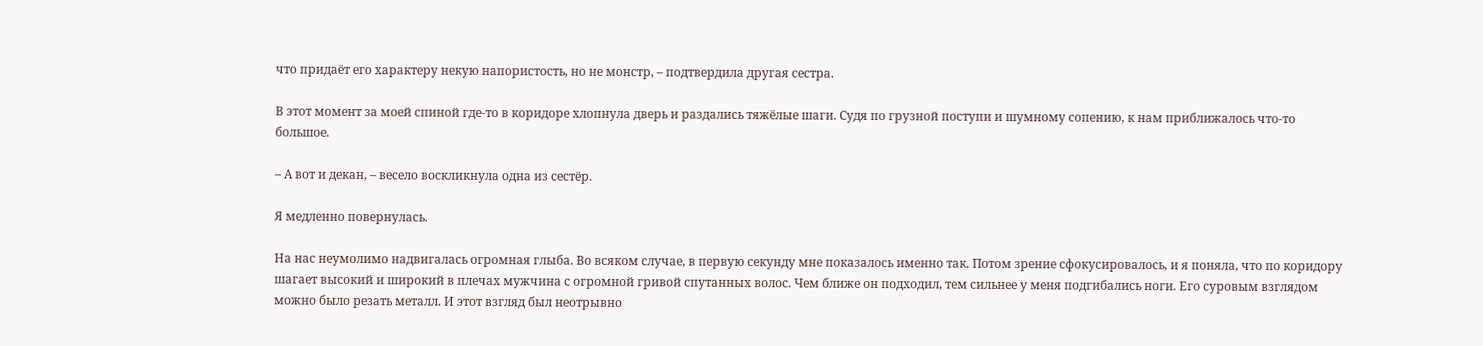что придаёт его характеру некую напористость, но не монстр, – подтвердила другая сестра.

В этот момент за моей спиной где-то в коридоре хлопнула дверь и раздались тяжёлые шаги. Судя по грузной поступи и шумному сопению, к нам приближалось что-то большое.

– А вот и декан, – весело воскликнула одна из сестёр.

Я медленно повернулась.

На нас неумолимо надвигалась огромная глыба. Во всяком случае, в первую секунду мне показалось именно так. Потом зрение сфокусировалось, и я поняла, что по коридору шагает высокий и широкий в плечах мужчина с огромной гривой спутанных волос. Чем ближе он подходил, тем сильнее у меня подгибались ноги. Его суровым взглядом можно было резать металл. И этот взгляд был неотрывно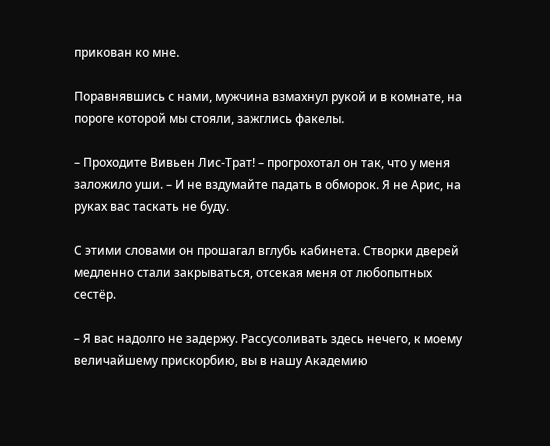прикован ко мне.

Поравнявшись с нами, мужчина взмахнул рукой и в комнате, на пороге которой мы стояли, зажглись факелы.

– Проходите Вивьен Лис-Трат! – прогрохотал он так, что у меня заложило уши. – И не вздумайте падать в обморок. Я не Арис, на руках вас таскать не буду.

С этими словами он прошагал вглубь кабинета. Створки дверей медленно стали закрываться, отсекая меня от любопытных сестёр.

– Я вас надолго не задержу. Рассусоливать здесь нечего, к моему величайшему прискорбию, вы в нашу Академию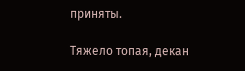приняты.

Тяжело топая, декан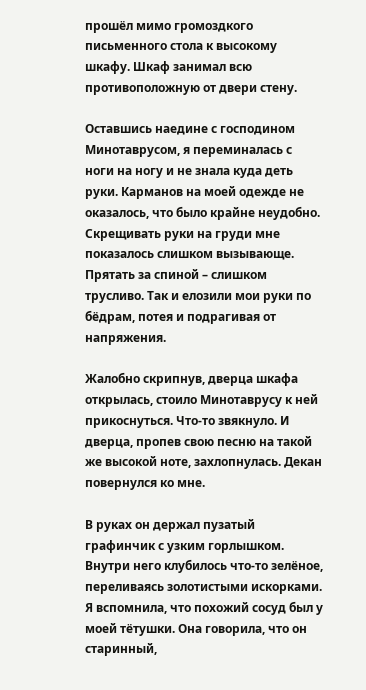прошёл мимо громоздкого письменного стола к высокому шкафу. Шкаф занимал всю противоположную от двери стену.

Оставшись наедине с господином Минотаврусом, я переминалась с ноги на ногу и не знала куда деть руки. Карманов на моей одежде не оказалось, что было крайне неудобно. Скрещивать руки на груди мне показалось слишком вызывающе. Прятать за спиной – слишком трусливо. Так и елозили мои руки по бёдрам, потея и подрагивая от напряжения.

Жалобно скрипнув, дверца шкафа открылась, стоило Минотаврусу к ней прикоснуться. Что-то звякнуло. И дверца, пропев свою песню на такой же высокой ноте, захлопнулась. Декан повернулся ко мне.

В руках он держал пузатый графинчик с узким горлышком. Внутри него клубилось что-то зелёное, переливаясь золотистыми искорками. Я вспомнила, что похожий сосуд был у моей тётушки. Она говорила, что он старинный,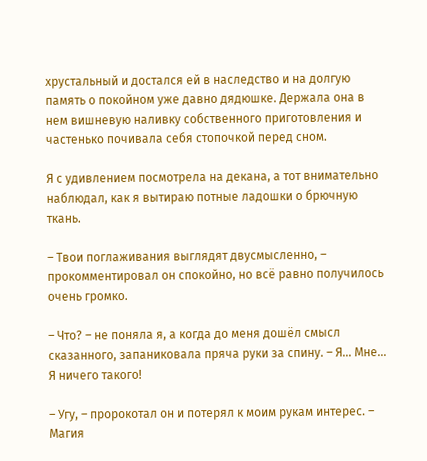хрустальный и достался ей в наследство и на долгую память о покойном уже давно дядюшке. Держала она в нем вишневую наливку собственного приготовления и частенько почивала себя стопочкой перед сном.

Я с удивлением посмотрела на декана, а тот внимательно наблюдал, как я вытираю потные ладошки о брючную ткань.

– Твои поглаживания выглядят двусмысленно, – прокомментировал он спокойно, но всё равно получилось очень громко.

– Что? – не поняла я, а когда до меня дошёл смысл сказанного, запаниковала пряча руки за спину. – Я… Мне… Я ничего такого!

– Угу, – пророкотал он и потерял к моим рукам интерес. – Магия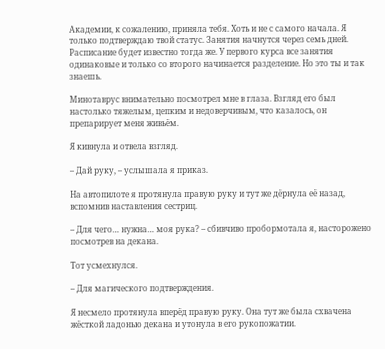Академии, к сожалению, приняла тебя. Хоть и не с самого начала. Я только подтверждаю твой статус. Занятия начнутся через семь дней. Расписание будет известно тогда же. У первого курса все занятия одинаковые и только со второго начинается разделение. Но это ты и так знаешь.

Минотаврус внимательно посмотрел мне в глаза. Взгляд его был настолько тяжелым, цепким и недоверчивым, что казалось, он препарирует меня живьём.

Я кивнула и отвела взгляд.

– Дай руку, – услышала я приказ.

На автопилоте я протянула правую руку и тут же дёрнула её назад, вспомнив наставления сестриц.

– Для чего… нужна… моя рука? – сбивчиво пробормотала я, насторожено посмотрев на декана.

Тот усмехнулся.

– Для магического подтверждения.

Я несмело протянула вперёд правую руку. Она тут же была схвачена жёсткой ладонью декана и утонула в его рукопожатии.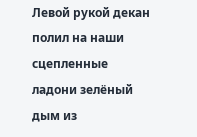Левой рукой декан полил на наши сцепленные ладони зелёный дым из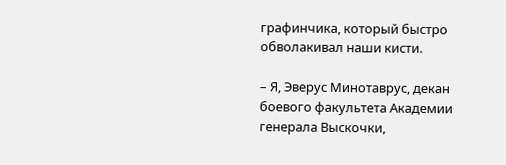графинчика, который быстро обволакивал наши кисти.

– Я, Эверус Минотаврус, декан боевого факультета Академии генерала Выскочки,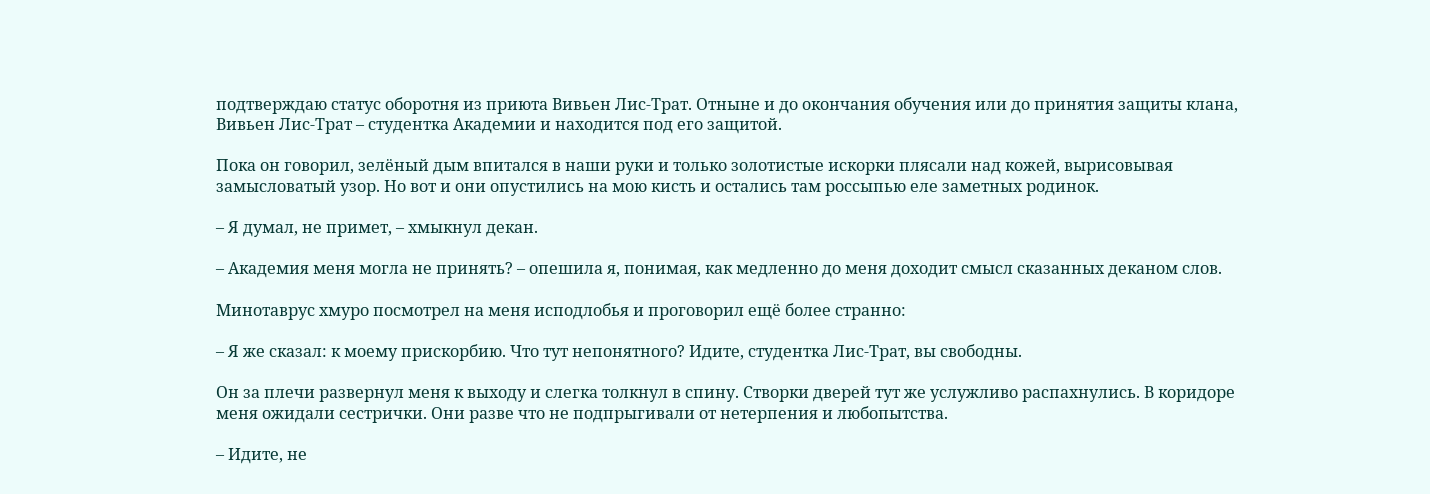подтверждаю статус оборотня из приюта Вивьен Лис-Трат. Отныне и до окончания обучения или до принятия защиты клана, Вивьен Лис-Трат – студентка Академии и находится под его защитой.

Пока он говорил, зелёный дым впитался в наши руки и только золотистые искорки плясали над кожей, вырисовывая замысловатый узор. Но вот и они опустились на мою кисть и остались там россыпью еле заметных родинок.

– Я думал, не примет, – хмыкнул декан.

– Академия меня могла не принять? – опешила я, понимая, как медленно до меня доходит смысл сказанных деканом слов.

Минотаврус хмуро посмотрел на меня исподлобья и проговорил ещё более странно:

– Я же сказал: к моему прискорбию. Что тут непонятного? Идите, студентка Лис-Трат, вы свободны.

Он за плечи развернул меня к выходу и слегка толкнул в спину. Створки дверей тут же услужливо распахнулись. В коридоре меня ожидали сестрички. Они разве что не подпрыгивали от нетерпения и любопытства.

– Идите, не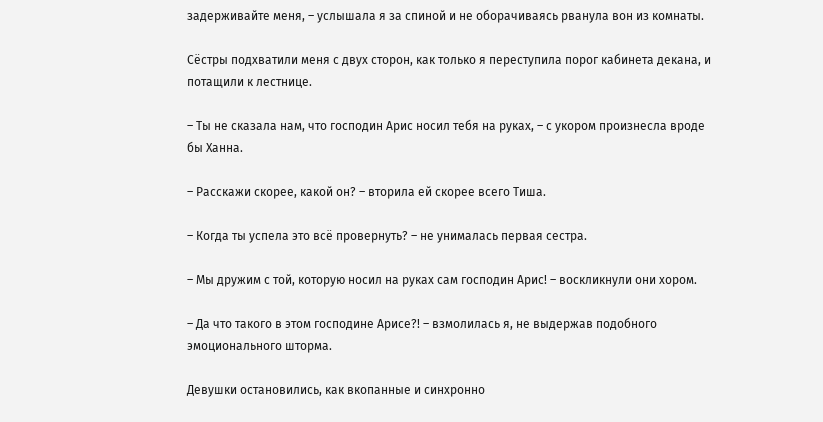задерживайте меня, – услышала я за спиной и не оборачиваясь рванула вон из комнаты.

Сёстры подхватили меня с двух сторон, как только я переступила порог кабинета декана, и потащили к лестнице.

– Ты не сказала нам, что господин Арис носил тебя на руках, – с укором произнесла вроде бы Ханна.

– Расскажи скорее, какой он? – вторила ей скорее всего Тиша.

– Когда ты успела это всё провернуть? – не унималась первая сестра.

– Мы дружим с той, которую носил на руках сам господин Арис! – воскликнули они хором.

– Да что такого в этом господине Арисе?! – взмолилась я, не выдержав подобного эмоционального шторма.

Девушки остановились, как вкопанные и синхронно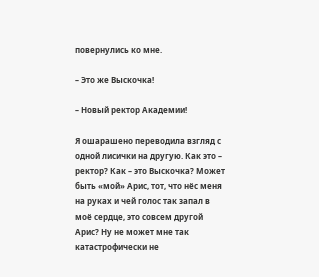повернулись ко мне.

– Это же Выскочка!

– Новый ректор Академии!

Я ошарашено переводила взгляд с одной лисички на другую. Как это – ректор? Как – это Выскочка? Может быть «мой» Арис, тот, что нёс меня на руках и чей голос так запал в моё сердце, это совсем другой Арис? Ну не может мне так катастрофически не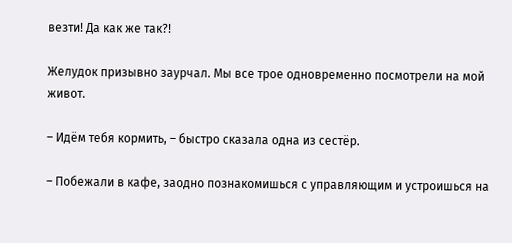везти! Да как же так?!

Желудок призывно заурчал. Мы все трое одновременно посмотрели на мой живот.

– Идём тебя кормить, – быстро сказала одна из сестёр.

– Побежали в кафе, заодно познакомишься с управляющим и устроишься на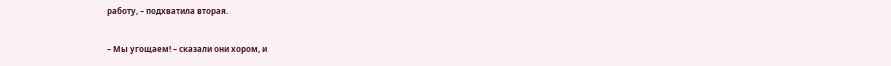работу, – подхватила вторая.

– Мы угощаем! – сказали они хором, и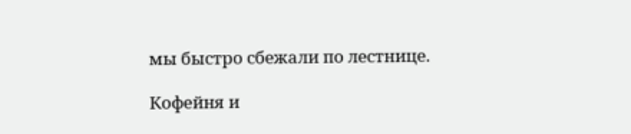мы быстро сбежали по лестнице.

Кофейня и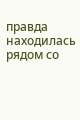правда находилась рядом со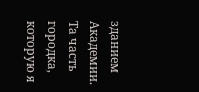зданием Академии. Та часть городка, которую я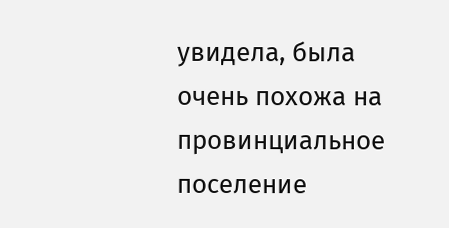увидела, была очень похожа на провинциальное поселение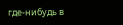где-нибудь в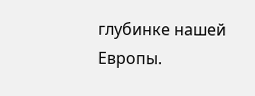глубинке нашей Европы.